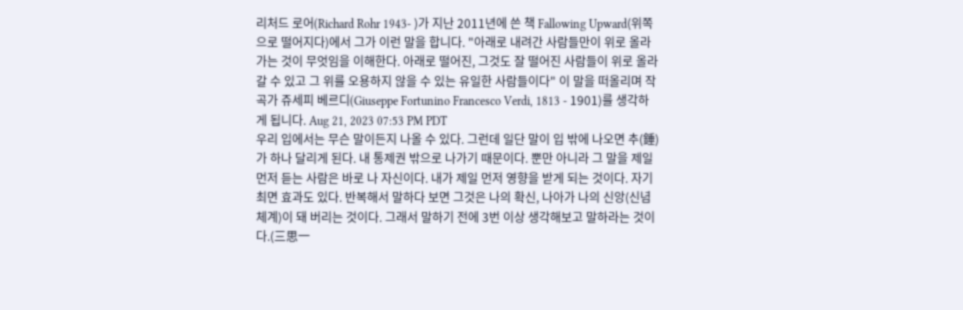리처드 로어(Richard Rohr 1943- )가 지난 2011년에 쓴 책 Fallowing Upward(위쪽으로 떨어지다)에서 그가 이런 말을 합니다. "아래로 내려간 사람들만이 위로 올라가는 것이 무엇임을 이해한다. 아래로 떨어진, 그것도 잘 떨어진 사람들이 위로 올라갈 수 있고 그 위를 오용하지 않을 수 있는 유일한 사람들이다" 이 말을 떠올리며 작곡가 쥬세피 베르디(Giuseppe Fortunino Francesco Verdi, 1813 - 1901)를 생각하게 됩니다. Aug 21, 2023 07:53 PM PDT
우리 입에서는 무슨 말이든지 나올 수 있다. 그런데 일단 말이 입 밖에 나오면 추(錘)가 하나 달리게 된다. 내 통제권 밖으로 나가기 때문이다. 뿐만 아니라 그 말을 제일 먼저 듣는 사람은 바로 나 자신이다. 내가 제일 먼저 영향을 받게 되는 것이다. 자기최면 효과도 있다. 반복해서 말하다 보면 그것은 나의 확신, 나아가 나의 신앙(신념체계)이 돼 버리는 것이다. 그래서 말하기 전에 3번 이상 생각해보고 말하라는 것이다.(三思一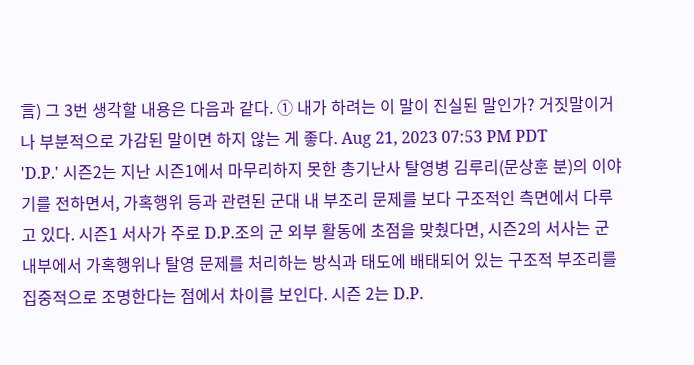言) 그 3번 생각할 내용은 다음과 같다. ① 내가 하려는 이 말이 진실된 말인가? 거짓말이거나 부분적으로 가감된 말이면 하지 않는 게 좋다. Aug 21, 2023 07:53 PM PDT
'D.P.' 시즌2는 지난 시즌1에서 마무리하지 못한 총기난사 탈영병 김루리(문상훈 분)의 이야기를 전하면서, 가혹행위 등과 관련된 군대 내 부조리 문제를 보다 구조적인 측면에서 다루고 있다. 시즌1 서사가 주로 D.P.조의 군 외부 활동에 초점을 맞췄다면, 시즌2의 서사는 군 내부에서 가혹행위나 탈영 문제를 처리하는 방식과 태도에 배태되어 있는 구조적 부조리를 집중적으로 조명한다는 점에서 차이를 보인다. 시즌 2는 D.P.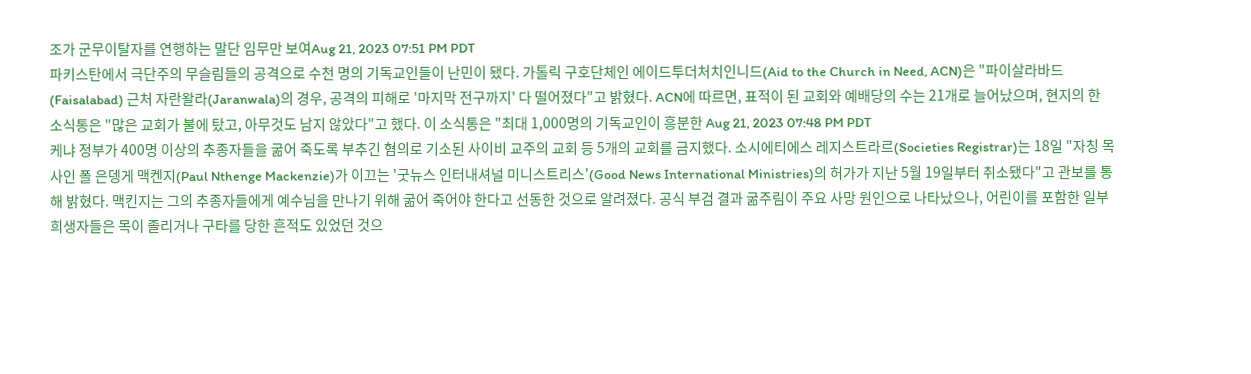조가 군무이탈자를 연행하는 말단 임무만 보여Aug 21, 2023 07:51 PM PDT
파키스탄에서 극단주의 무슬림들의 공격으로 수천 명의 기독교인들이 난민이 됐다. 가톨릭 구호단체인 에이드투더처치인니드(Aid to the Church in Need, ACN)은 "파이살라바드(Faisalabad) 근처 자란왈라(Jaranwala)의 경우, 공격의 피해로 '마지막 전구까지' 다 떨어졌다"고 밝혔다. ACN에 따르면, 표적이 된 교회와 예배당의 수는 21개로 늘어났으며, 현지의 한 소식통은 "많은 교회가 불에 탔고, 아무것도 남지 않았다"고 했다. 이 소식통은 "최대 1,000명의 기독교인이 흥분한 Aug 21, 2023 07:48 PM PDT
케냐 정부가 400명 이상의 추종자들을 굶어 죽도록 부추긴 혐의로 기소된 사이비 교주의 교회 등 5개의 교회를 금지했다. 소시에티에스 레지스트라르(Societies Registrar)는 18일 "자칭 목사인 폴 은뎅게 맥켄지(Paul Nthenge Mackenzie)가 이끄는 '굿뉴스 인터내셔널 미니스트리스'(Good News International Ministries)의 허가가 지난 5월 19일부터 취소됐다"고 관보를 통해 밝혔다. 맥킨지는 그의 추종자들에게 예수님을 만나기 위해 굶어 죽어야 한다고 선동한 것으로 알려졌다. 공식 부검 결과 굶주림이 주요 사망 원인으로 나타났으나, 어린이를 포함한 일부 희생자들은 목이 졸리거나 구타를 당한 흔적도 있었던 것으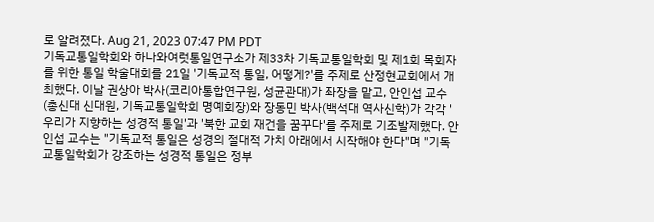로 알려졌다. Aug 21, 2023 07:47 PM PDT
기독교통일학회와 하나와여럿통일연구소가 제33차 기독교통일학회 및 제1회 목회자를 위한 통일 학술대회를 21일 '기독교적 통일, 어떻게?'를 주제로 산정현교회에서 개최했다. 이날 권상아 박사(코리아통합연구원, 성균관대)가 좌장을 맡고, 안인섭 교수(총신대 신대원, 기독교통일학회 명예회장)와 장동민 박사(백석대 역사신학)가 각각 '우리가 지향하는 성경적 통일'과 '북한 교회 재건을 꿈꾸다'를 주제로 기조발제했다. 안인섭 교수는 "기독교적 통일은 성경의 절대적 가치 아래에서 시작해야 한다"며 "기독교통일학회가 강조하는 성경적 통일은 정부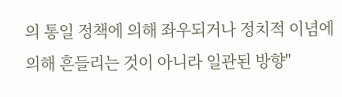의 통일 정책에 의해 좌우되거나 정치적 이념에 의해 흔들리는 것이 아니라 일관된 방향"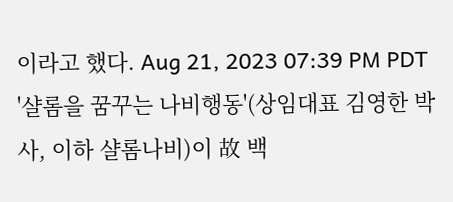이라고 했다. Aug 21, 2023 07:39 PM PDT
'샬롬을 꿈꾸는 나비행동'(상임대표 김영한 박사, 이하 샬롬나비)이 故 백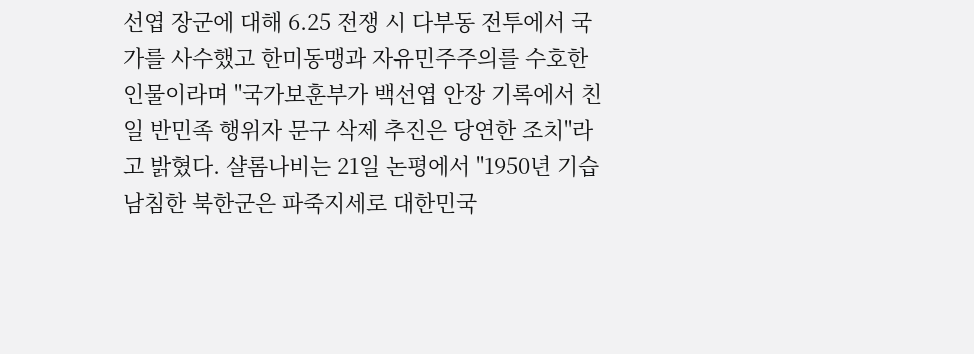선엽 장군에 대해 6.25 전쟁 시 다부동 전투에서 국가를 사수했고 한미동맹과 자유민주주의를 수호한 인물이라며 "국가보훈부가 백선엽 안장 기록에서 친일 반민족 행위자 문구 삭제 추진은 당연한 조치"라고 밝혔다. 샬롬나비는 21일 논평에서 "1950년 기습남침한 북한군은 파죽지세로 대한민국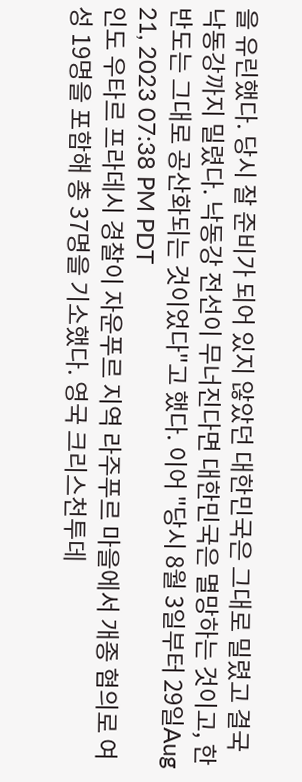을 유린했다. 당시 잘 준비가 되어 있지 않았던 대한민국은 그대로 밀렸고 결국 낙동강까지 밀렸다. 낙동강 전선이 무너진다면 대한민국은 멸망하는 것이고, 한반도는 그대로 공산화되는 것이었다"고 했다. 이어 "당시 8월 3일부터 29일Aug 21, 2023 07:38 PM PDT
인도 우타르 프라데시 경찰이 자운푸르 지역 라주푸르 마을에서 개종 혐의로 여성 19명을 포함해 총 37명을 기소했다. 영국 크리스천투데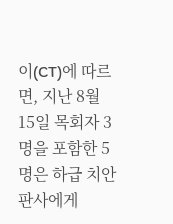이(CT)에 따르면, 지난 8월 15일 목회자 3명을 포함한 5명은 하급 치안판사에게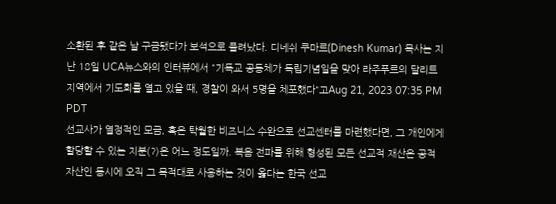소환된 후 같은 날 구금됐다가 보석으로 풀려났다. 디네쉬 쿠마르(Dinesh Kumar) 목사는 지난 18일 UCA뉴스와의 인터뷰에서 "기독교 공동체가 독립기념일을 맞아 라주푸르의 달리트 지역에서 기도회를 열고 있을 때, 경찰이 와서 5명을 체포했다"고Aug 21, 2023 07:35 PM PDT
선교사가 열정적인 모금, 혹은 탁월한 비즈니스 수완으로 선교센터를 마련했다면, 그 개인에게 할당할 수 있는 지분(?)은 어느 정도일까. 복음 전파를 위해 형성된 모든 선교적 재산은 공적 자산인 동시에 오직 그 목적대로 사용하는 것이 옳다는 한국 선교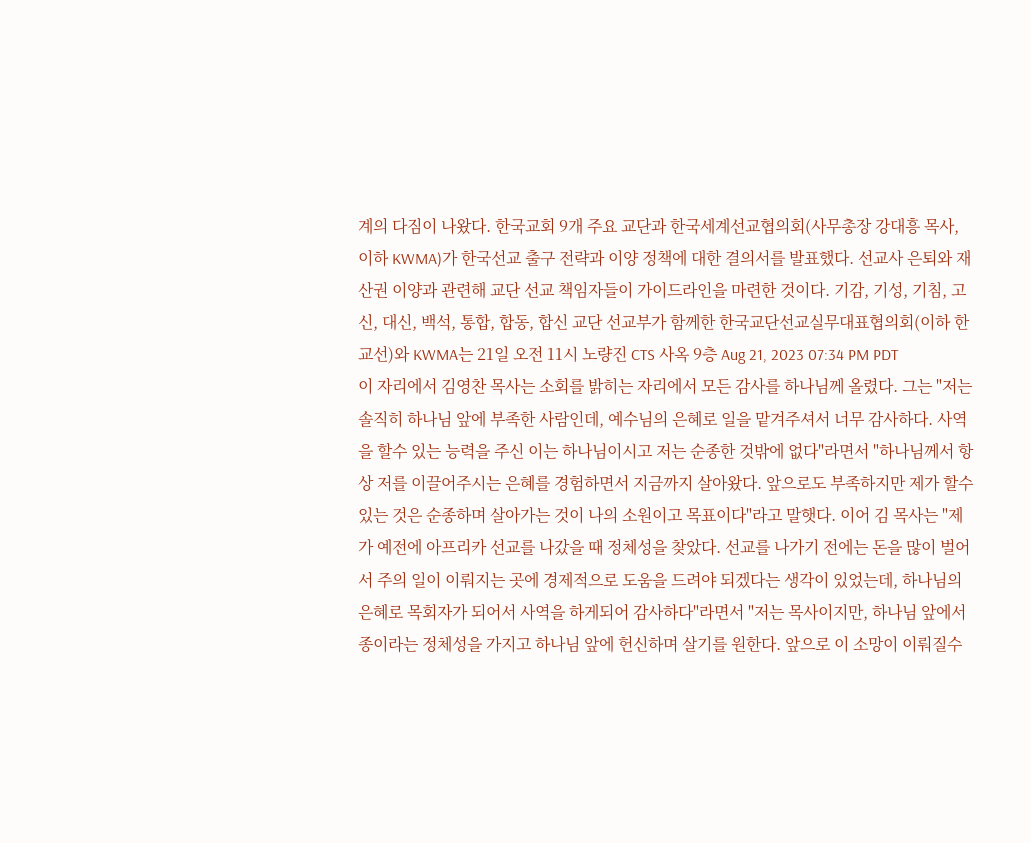계의 다짐이 나왔다. 한국교회 9개 주요 교단과 한국세계선교협의회(사무총장 강대흥 목사, 이하 KWMA)가 한국선교 출구 전략과 이양 정책에 대한 결의서를 발표했다. 선교사 은퇴와 재산권 이양과 관련해 교단 선교 책임자들이 가이드라인을 마련한 것이다. 기감, 기성, 기침, 고신, 대신, 백석, 통합, 합동, 합신 교단 선교부가 함께한 한국교단선교실무대표협의회(이하 한교선)와 KWMA는 21일 오전 11시 노량진 CTS 사옥 9층 Aug 21, 2023 07:34 PM PDT
이 자리에서 김영찬 목사는 소회를 밝히는 자리에서 모든 감사를 하나님께 올렸다. 그는 "저는 솔직히 하나님 앞에 부족한 사람인데, 예수님의 은혜로 일을 맡겨주셔서 너무 감사하다. 사역을 할수 있는 능력을 주신 이는 하나님이시고 저는 순종한 것밖에 없다"라면서 "하나님께서 항상 저를 이끌어주시는 은혜를 경험하면서 지금까지 살아왔다. 앞으로도 부족하지만 제가 할수 있는 것은 순종하며 살아가는 것이 나의 소원이고 목표이다"라고 말햇다. 이어 김 목사는 "제가 예전에 아프리카 선교를 나갔을 때 정체성을 찾았다. 선교를 나가기 전에는 돈을 많이 벌어서 주의 일이 이뤄지는 곳에 경제적으로 도움을 드려야 되겠다는 생각이 있었는데, 하나님의 은혜로 목회자가 되어서 사역을 하게되어 감사하다"라면서 "저는 목사이지만, 하나님 앞에서 종이라는 정체성을 가지고 하나님 앞에 헌신하며 살기를 원한다. 앞으로 이 소망이 이뤄질수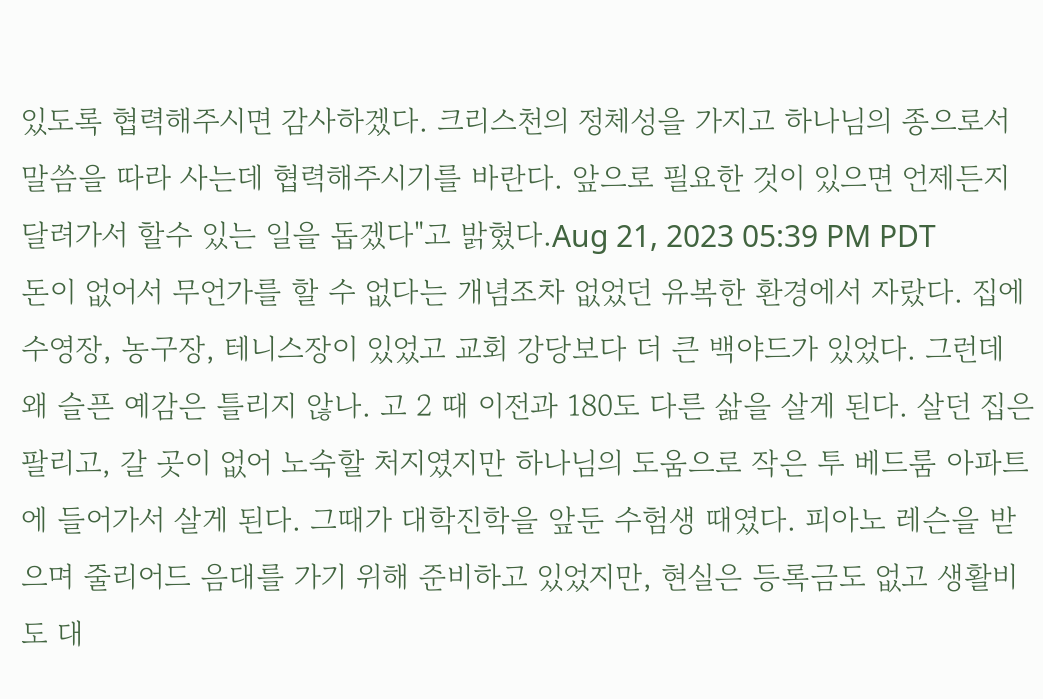있도록 협력해주시면 감사하겠다. 크리스천의 정체성을 가지고 하나님의 종으로서 말씀을 따라 사는데 협력해주시기를 바란다. 앞으로 필요한 것이 있으면 언제든지 달려가서 할수 있는 일을 돕겠다"고 밝혔다.Aug 21, 2023 05:39 PM PDT
돈이 없어서 무언가를 할 수 없다는 개념조차 없었던 유복한 환경에서 자랐다. 집에 수영장, 농구장, 테니스장이 있었고 교회 강당보다 더 큰 백야드가 있었다. 그런데 왜 슬픈 예감은 틀리지 않나. 고 2 때 이전과 180도 다른 삶을 살게 된다. 살던 집은 팔리고, 갈 곳이 없어 노숙할 처지였지만 하나님의 도움으로 작은 투 베드룸 아파트에 들어가서 살게 된다. 그때가 대학진학을 앞둔 수험생 때였다. 피아노 레슨을 받으며 줄리어드 음대를 가기 위해 준비하고 있었지만, 현실은 등록금도 없고 생활비도 대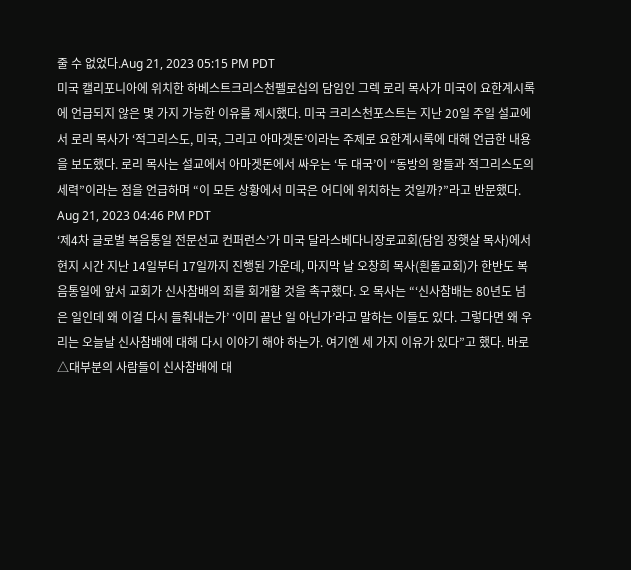줄 수 없었다.Aug 21, 2023 05:15 PM PDT
미국 캘리포니아에 위치한 하베스트크리스천펠로십의 담임인 그렉 로리 목사가 미국이 요한계시록에 언급되지 않은 몇 가지 가능한 이유를 제시했다. 미국 크리스천포스트는 지난 20일 주일 설교에서 로리 목사가 ‘적그리스도, 미국, 그리고 아마겟돈’이라는 주제로 요한계시록에 대해 언급한 내용을 보도했다. 로리 목사는 설교에서 아마겟돈에서 싸우는 ‘두 대국’이 “동방의 왕들과 적그리스도의 세력”이라는 점을 언급하며 “이 모든 상황에서 미국은 어디에 위치하는 것일까?”라고 반문했다. Aug 21, 2023 04:46 PM PDT
‘제4차 글로벌 복음통일 전문선교 컨퍼런스’가 미국 달라스베다니장로교회(담임 장햇살 목사)에서 현지 시간 지난 14일부터 17일까지 진행된 가운데, 마지막 날 오창희 목사(흰돌교회)가 한반도 복음통일에 앞서 교회가 신사참배의 죄를 회개할 것을 촉구했다. 오 목사는 “‘신사참배는 80년도 넘은 일인데 왜 이걸 다시 들춰내는가’ ‘이미 끝난 일 아닌가’라고 말하는 이들도 있다. 그렇다면 왜 우리는 오늘날 신사참배에 대해 다시 이야기 해야 하는가. 여기엔 세 가지 이유가 있다”고 했다. 바로 △대부분의 사람들이 신사참배에 대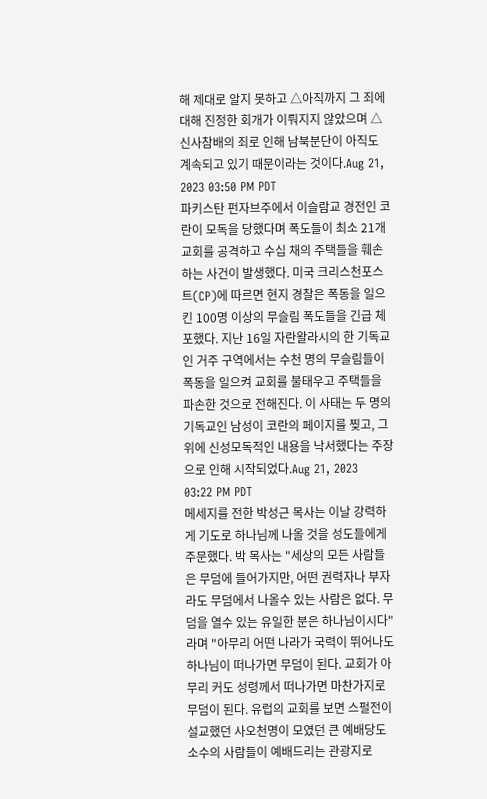해 제대로 알지 못하고 △아직까지 그 죄에 대해 진정한 회개가 이뤄지지 않았으며 △신사참배의 죄로 인해 남북분단이 아직도 계속되고 있기 때문이라는 것이다.Aug 21, 2023 03:50 PM PDT
파키스탄 펀자브주에서 이슬람교 경전인 코란이 모독을 당했다며 폭도들이 최소 21개 교회를 공격하고 수십 채의 주택들을 훼손하는 사건이 발생했다. 미국 크리스천포스트(CP)에 따르면 현지 경찰은 폭동을 일으킨 100명 이상의 무슬림 폭도들을 긴급 체포했다. 지난 16일 자란왈라시의 한 기독교인 거주 구역에서는 수천 명의 무슬림들이 폭동을 일으켜 교회를 불태우고 주택들을 파손한 것으로 전해진다. 이 사태는 두 명의 기독교인 남성이 코란의 페이지를 찢고, 그 위에 신성모독적인 내용을 낙서했다는 주장으로 인해 시작되었다.Aug 21, 2023 03:22 PM PDT
메세지를 전한 박성근 목사는 이날 강력하게 기도로 하나님께 나올 것을 성도들에게 주문했다. 박 목사는 "세상의 모든 사람들은 무덤에 들어가지만, 어떤 권력자나 부자라도 무덤에서 나올수 있는 사람은 없다. 무덤을 열수 있는 유일한 분은 하나님이시다"라며 "아무리 어떤 나라가 국력이 뛰어나도 하나님이 떠나가면 무덤이 된다. 교회가 아무리 커도 성령께서 떠나가면 마찬가지로 무덤이 된다. 유럽의 교회를 보면 스펄전이 설교했던 사오천명이 모였던 큰 예배당도 소수의 사람들이 예배드리는 관광지로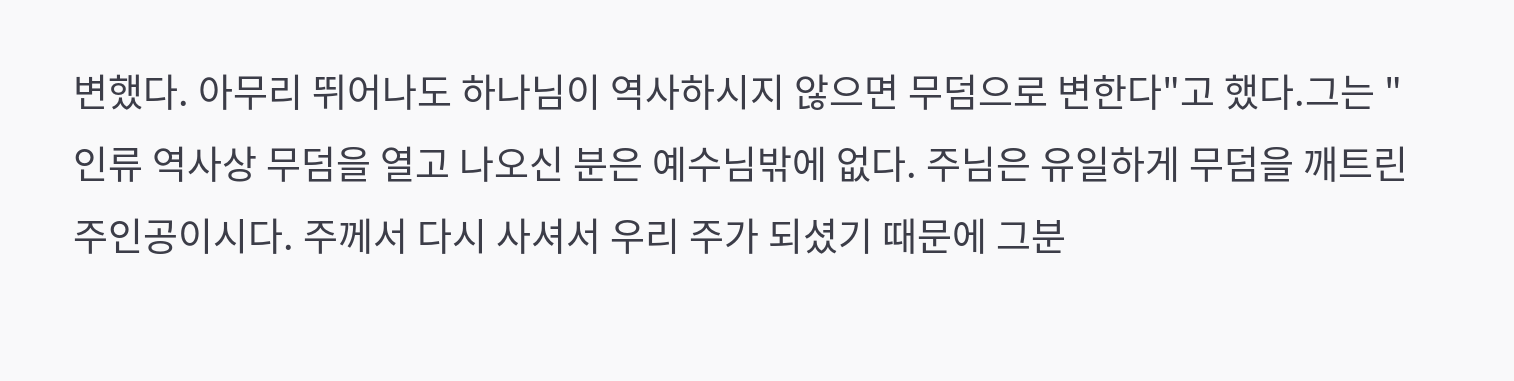변했다. 아무리 뛰어나도 하나님이 역사하시지 않으면 무덤으로 변한다"고 했다.그는 "인류 역사상 무덤을 열고 나오신 분은 예수님밖에 없다. 주님은 유일하게 무덤을 깨트린 주인공이시다. 주께서 다시 사셔서 우리 주가 되셨기 때문에 그분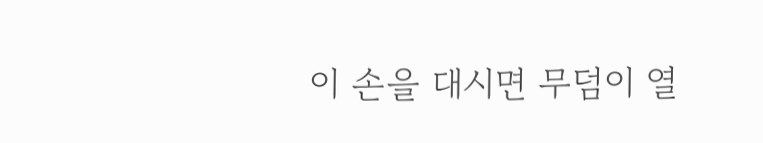이 손을 대시면 무덤이 열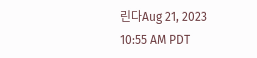린다Aug 21, 2023 10:55 AM PDT